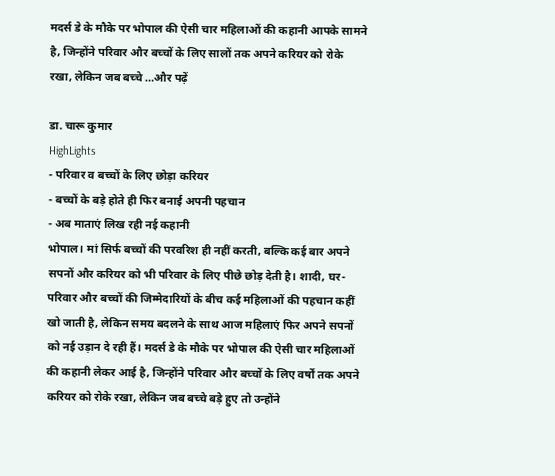मदर्स डे के मौके पर भोपाल की ऐसी चार महिलाओं की कहानी आपके सामने है, जिन्होंने परिवार और बच्चों के लिए सालों तक अपने करियर को रोके रखा, लेकिन जब बच्चे …और पढ़ें

डा. चारू कुमार
HighLights
- परिवार व बच्चों के लिए छोड़ा करियर
- बच्चों के बड़े होते ही फिर बनाई अपनी पहचान
- अब माताएं लिख रही नई कहानी
भोपाल। मां सिर्फ बच्चों की परवरिश ही नहीं करती, बल्कि कई बार अपने सपनों और करियर को भी परिवार के लिए पीछे छोड़ देती है। शादी, घर-परिवार और बच्चों की जिम्मेदारियों के बीच कई महिलाओं की पहचान कहीं खो जाती है, लेकिन समय बदलने के साथ आज महिलाएं फिर अपने सपनों को नई उड़ान दे रही हैं। मदर्स डे के मौके पर भोपाल की ऐसी चार महिलाओं की कहानी लेकर आई है, जिन्होंने परिवार और बच्चों के लिए वर्षों तक अपने करियर को रोके रखा, लेकिन जब बच्चे बड़े हुए तो उन्होंने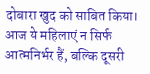दोबारा खुद को साबित किया। आज ये महिलाएं न सिर्फ आत्मनिर्भर हैं, बल्कि दूसरी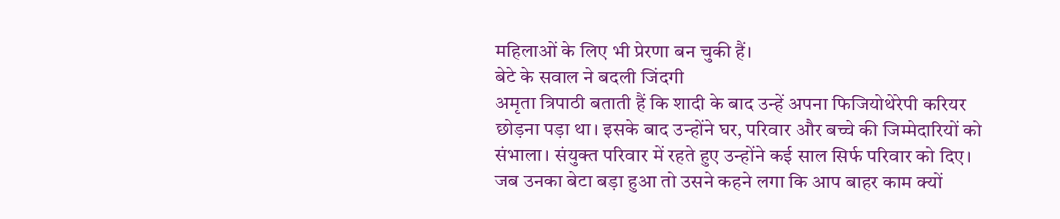महिलाओं के लिए भी प्रेरणा बन चुकी हैं।
बेटे के सवाल ने बदली जिंदगी
अमृता त्रिपाठी बताती हैं कि शादी के बाद उन्हें अपना फिजियोथेरेपी करियर छोड़ना पड़ा था। इसके बाद उन्होंने घर, परिवार और बच्चे की जिम्मेदारियों को संभाला। संयुक्त परिवार में रहते हुए उन्होंने कई साल सिर्फ परिवार को दिए। जब उनका बेटा बड़ा हुआ तो उसने कहने लगा कि आप बाहर काम क्यों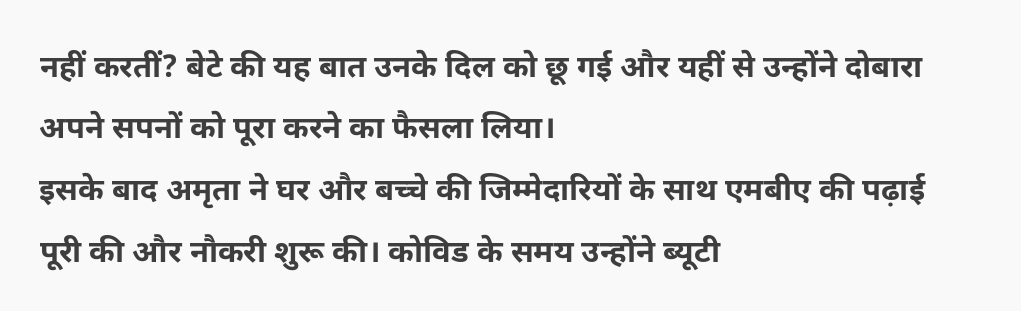नहीं करतीं? बेटे की यह बात उनके दिल को छू गई और यहीं से उन्होंने दोबारा अपने सपनों को पूरा करने का फैसला लिया।
इसके बाद अमृता ने घर और बच्चे की जिम्मेदारियों के साथ एमबीए की पढ़ाई पूरी की और नौकरी शुरू की। कोविड के समय उन्होंने ब्यूटी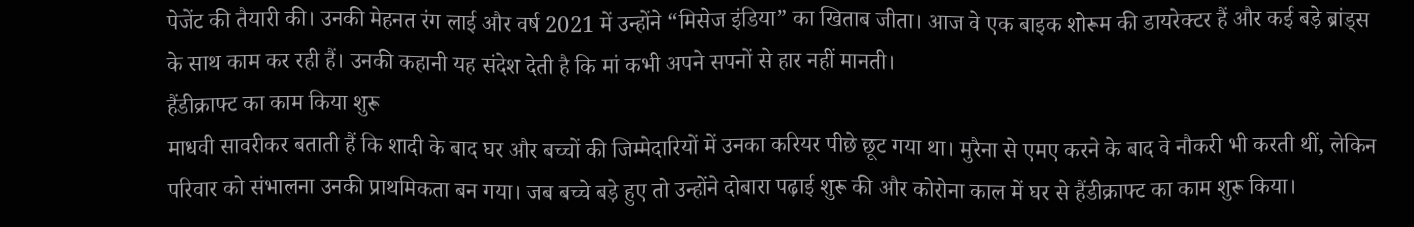पेजेंट की तैयारी की। उनकी मेहनत रंग लाई और वर्ष 2021 में उन्होंने “मिसेज इंडिया” का खिताब जीता। आज वे एक बाइक शोरूम की डायरेक्टर हैं और कई बड़े ब्रांड्स के साथ काम कर रही हैं। उनकी कहानी यह संदेश देती है कि मां कभी अपने सपनों से हार नहीं मानती।
हैंडीक्राफ्ट का काम किया शुरू
माधवी सावरीकर बताती हैं कि शादी के बाद घर और बच्चों की जिम्मेदारियों में उनका करियर पीछे छूट गया था। मुरैना से एमए करने के बाद वे नौकरी भी करती थीं, लेकिन परिवार को संभालना उनकी प्राथमिकता बन गया। जब बच्चे बड़े हुए तो उन्होंने दोबारा पढ़ाई शुरू की और कोरोना काल में घर से हैंडीक्राफ्ट का काम शुरू किया।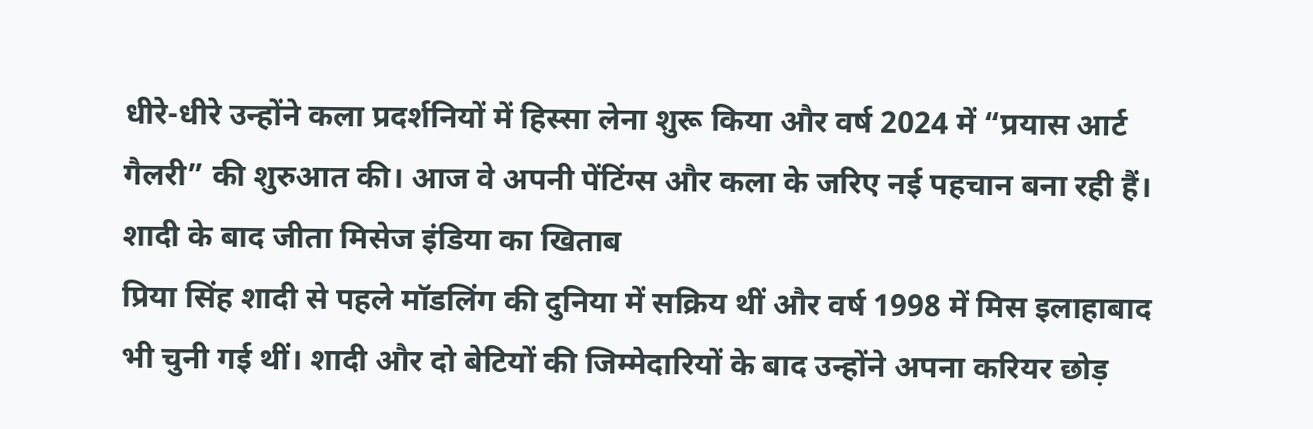धीरे-धीरे उन्होंने कला प्रदर्शनियों में हिस्सा लेना शुरू किया और वर्ष 2024 में “प्रयास आर्ट गैलरी” की शुरुआत की। आज वे अपनी पेंटिंग्स और कला के जरिए नई पहचान बना रही हैं।
शादी के बाद जीता मिसेज इंडिया का खिताब
प्रिया सिंह शादी से पहले मॉडलिंग की दुनिया में सक्रिय थीं और वर्ष 1998 में मिस इलाहाबाद भी चुनी गई थीं। शादी और दो बेटियों की जिम्मेदारियों के बाद उन्होंने अपना करियर छोड़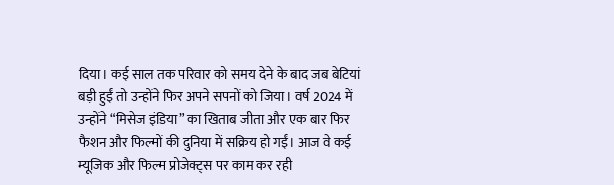दिया। कई साल तक परिवार को समय देने के बाद जब बेटियां बड़ी हुईं तो उन्होंने फिर अपने सपनों को जिया। वर्ष 2024 में उन्होंने “मिसेज इंडिया” का खिताब जीता और एक बार फिर फैशन और फिल्मों की दुनिया में सक्रिय हो गईं। आज वे कई म्यूजिक और फिल्म प्रोजेक्ट्स पर काम कर रही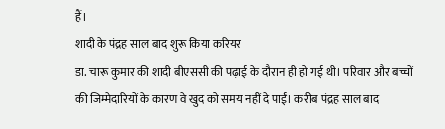हैं।
शादी के पंद्रह साल बाद शुरू किया करियर
डा. चारू कुमार की शादी बीएससी की पढ़ाई के दौरान ही हो गई थी। परिवार और बच्चों की जिम्मेदारियों के कारण वे खुद को समय नहीं दे पाईं। करीब पंद्रह साल बाद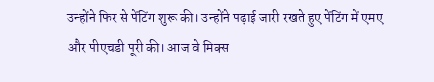उन्होंने फिर से पेंटिंग शुरू की। उन्होंने पढ़ाई जारी रखते हुए पेंटिंग में एमए और पीएचडी पूरी की। आज वे मिक्स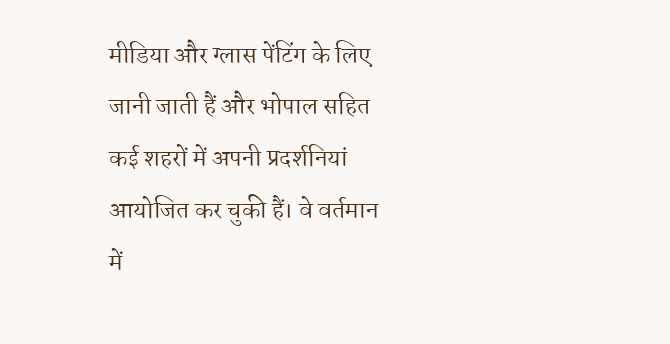मीडिया और ग्लास पेंटिंग के लिए जानी जाती हैं और भोपाल सहित कई शहरों में अपनी प्रदर्शनियां आयोजित कर चुकी हैं। वे वर्तमान में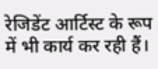रेजिडेंट आर्टिस्ट के रूप में भी कार्य कर रही हैं।